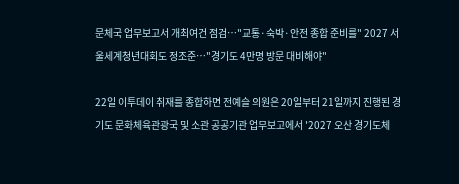문체국 업무보고서 개최여건 점검…"교통·숙박·안전 종합 준비를" 2027 서울세계청년대회도 정조준…"경기도 4만명 방문 대비해야"

22일 이투데이 취재를 종합하면 전예슬 의원은 20일부터 21일까지 진행된 경기도 문화체육관광국 및 소관 공공기관 업무보고에서 '2027 오산 경기도체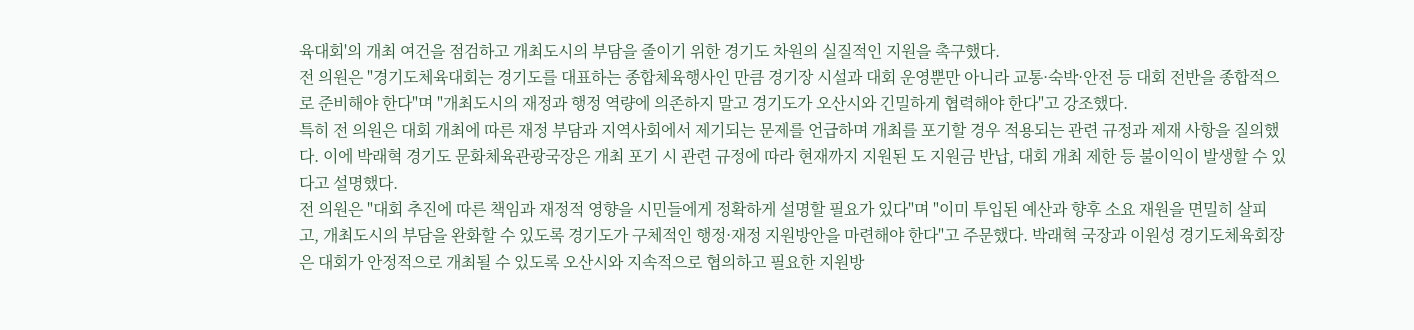육대회'의 개최 여건을 점검하고 개최도시의 부담을 줄이기 위한 경기도 차원의 실질적인 지원을 촉구했다.
전 의원은 "경기도체육대회는 경기도를 대표하는 종합체육행사인 만큼 경기장 시설과 대회 운영뿐만 아니라 교통·숙박·안전 등 대회 전반을 종합적으로 준비해야 한다"며 "개최도시의 재정과 행정 역량에 의존하지 말고 경기도가 오산시와 긴밀하게 협력해야 한다"고 강조했다.
특히 전 의원은 대회 개최에 따른 재정 부담과 지역사회에서 제기되는 문제를 언급하며 개최를 포기할 경우 적용되는 관련 규정과 제재 사항을 질의했다. 이에 박래혁 경기도 문화체육관광국장은 개최 포기 시 관련 규정에 따라 현재까지 지원된 도 지원금 반납, 대회 개최 제한 등 불이익이 발생할 수 있다고 설명했다.
전 의원은 "대회 추진에 따른 책임과 재정적 영향을 시민들에게 정확하게 설명할 필요가 있다"며 "이미 투입된 예산과 향후 소요 재원을 면밀히 살피고, 개최도시의 부담을 완화할 수 있도록 경기도가 구체적인 행정·재정 지원방안을 마련해야 한다"고 주문했다. 박래혁 국장과 이원성 경기도체육회장은 대회가 안정적으로 개최될 수 있도록 오산시와 지속적으로 협의하고 필요한 지원방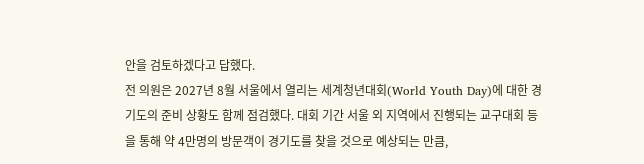안을 검토하겠다고 답했다.
전 의원은 2027년 8월 서울에서 열리는 세계청년대회(World Youth Day)에 대한 경기도의 준비 상황도 함께 점검했다. 대회 기간 서울 외 지역에서 진행되는 교구대회 등을 통해 약 4만명의 방문객이 경기도를 찾을 것으로 예상되는 만큼,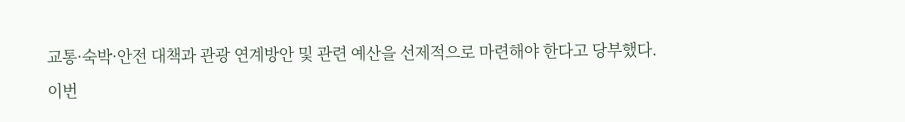교통·숙박·안전 대책과 관광 연계방안 및 관련 예산을 선제적으로 마련해야 한다고 당부했다.
이번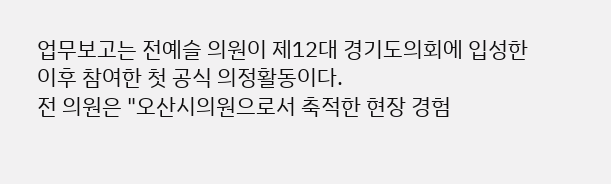업무보고는 전예슬 의원이 제12대 경기도의회에 입성한 이후 참여한 첫 공식 의정활동이다.
전 의원은 "오산시의원으로서 축적한 현장 경험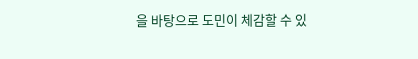을 바탕으로 도민이 체감할 수 있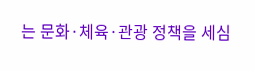는 문화·체육·관광 정책을 세심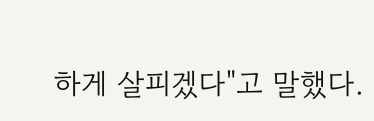하게 살피겠다"고 말했다.